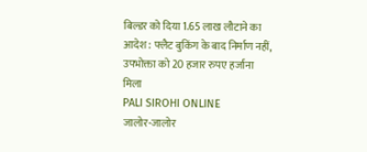बिल्डर को दिया 1.65 लाख लौटाने का आदेश: फ्लैट बुकिंग के बाद निर्माण नहीं, उपभोक्ता को 20 हजार रुपए हर्जाना मिला
PALI SIROHI ONLINE
जालोर-जालोर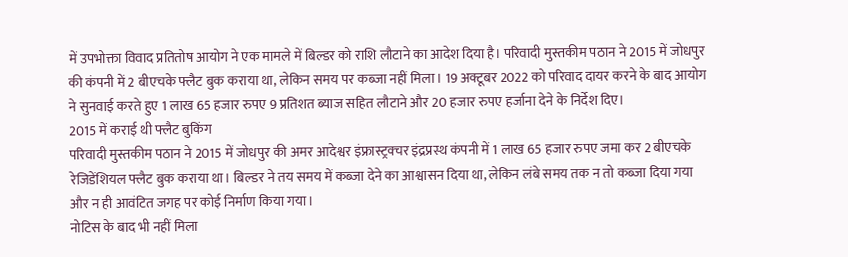में उपभोक्ता विवाद प्रतितोष आयोग ने एक मामले में बिल्डर को राशि लौटाने का आदेश दिया है। परिवादी मुस्तकीम पठान ने 2015 में जोधपुर की कंपनी में 2 बीएचके फ्लैट बुक कराया था, लेकिन समय पर कब्जा नहीं मिला। 19 अक्टूबर 2022 को परिवाद दायर करने के बाद आयोग ने सुनवाई करते हुए 1 लाख 65 हजार रुपए 9 प्रतिशत ब्याज सहित लौटाने और 20 हजार रुपए हर्जाना देने के निर्देश दिए।
2015 में कराई थी फ्लैट बुकिंग
परिवादी मुस्तकीम पठान ने 2015 में जोधपुर की अमर आदेश्वर इंफ्रास्ट्रक्चर इंद्रप्रस्थ कंपनी में 1 लाख 65 हजार रुपए जमा कर 2 बीएचके रेजिडेंशियल फ्लैट बुक कराया था। बिल्डर ने तय समय में कब्जा देने का आश्वासन दिया था, लेकिन लंबे समय तक न तो कब्जा दिया गया और न ही आवंटित जगह पर कोई निर्माण किया गया।
नोटिस के बाद भी नहीं मिला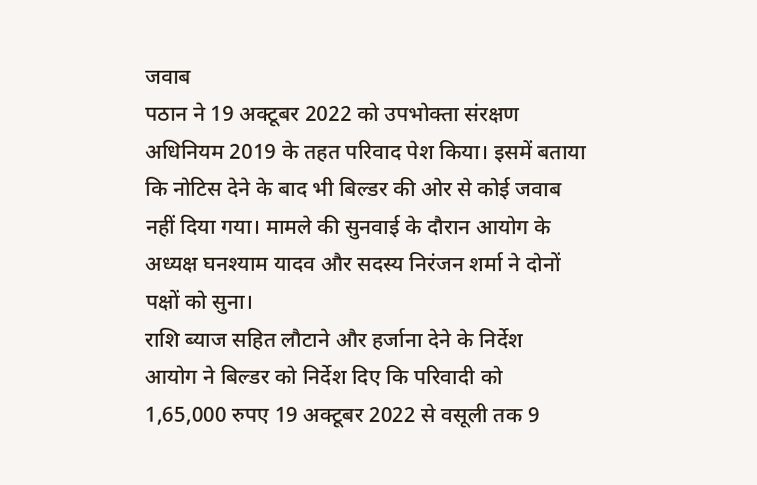जवाब
पठान ने 19 अक्टूबर 2022 को उपभोक्ता संरक्षण अधिनियम 2019 के तहत परिवाद पेश किया। इसमें बताया कि नोटिस देने के बाद भी बिल्डर की ओर से कोई जवाब नहीं दिया गया। मामले की सुनवाई के दौरान आयोग के अध्यक्ष घनश्याम यादव और सदस्य निरंजन शर्मा ने दोनों पक्षों को सुना।
राशि ब्याज सहित लौटाने और हर्जाना देने के निर्देश
आयोग ने बिल्डर को निर्देश दिए कि परिवादी को 1,65,000 रुपए 19 अक्टूबर 2022 से वसूली तक 9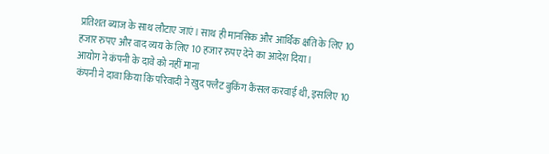प्रतिशत ब्याज के साथ लौटाए जाएं। साथ ही मानसिक और आर्थिक क्षति के लिए 10 हजार रुपए और वाद व्यय के लिए 10 हजार रुपए देने का आदेश दिया।
आयोग ने कंपनी के दावे को नहीं माना
कंपनी ने दावा किया कि परिवादी ने खुद फ्लैट बुकिंग कैंसल करवाई थी, इसलिए 10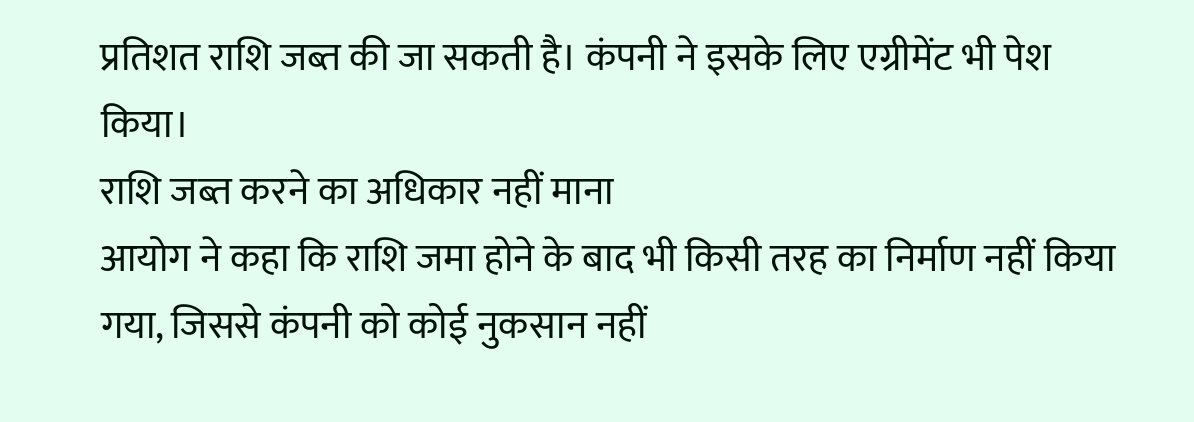प्रतिशत राशि जब्त की जा सकती है। कंपनी ने इसके लिए एग्रीमेंट भी पेश किया।
राशि जब्त करने का अधिकार नहीं माना
आयोग ने कहा कि राशि जमा होने के बाद भी किसी तरह का निर्माण नहीं किया गया, जिससे कंपनी को कोई नुकसान नहीं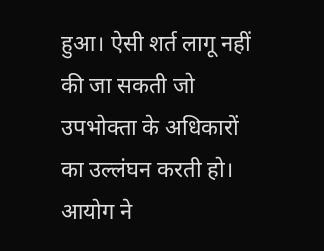हुआ। ऐसी शर्त लागू नहीं की जा सकती जो उपभोक्ता के अधिकारों का उल्लंघन करती हो। आयोग ने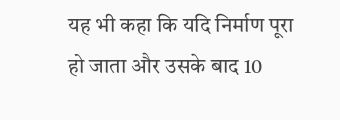यह भी कहा कि यदि निर्माण पूरा हो जाता और उसके बाद 10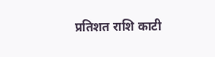प्रतिशत राशि काटी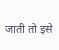जाती तो इसे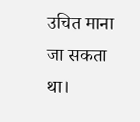उचित माना जा सकता था।